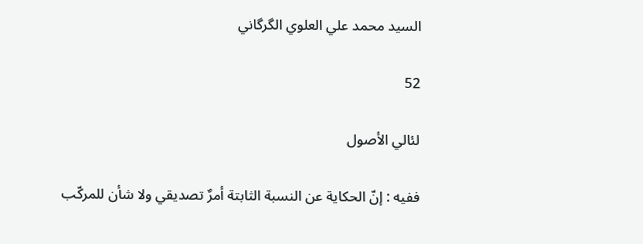السيد محمد علي العلوي الگرگاني

52

لئالي الأصول

ففيه : إنّ الحكاية عن النسبة الثابتة أمرٌ تصديقي ولا شأن للمركّب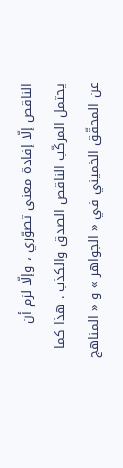الناقص إلّا إفادة معنى تصوّري ، وإلّا لزم أن يحتمل المركّب الناقص الصدق والكذب . هذا كما عن المحقّق الخميني في « الجواهر » و « المناهج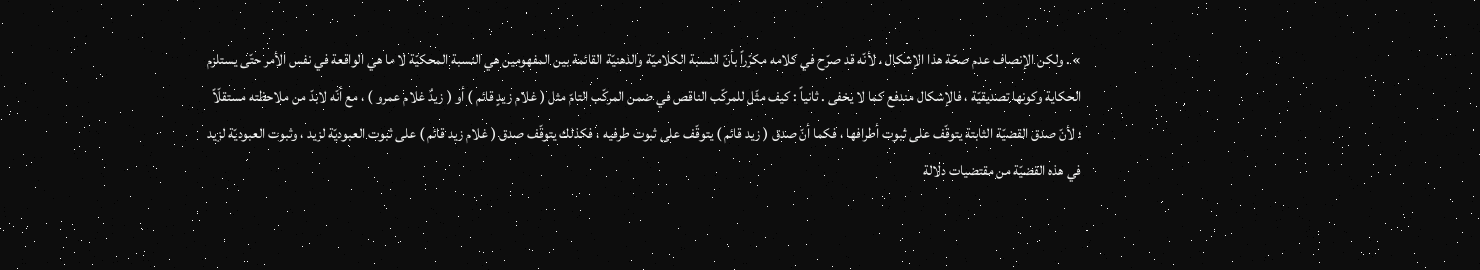» . ولكن الإنصاف عدم صحّة هذا الإشكال ، لأنّه قد صرّح في كلامه مكرّراً بأنّ النسبة الكلاميّة والذهنيّة القائمة بين المفهومين هي النسبة المحكيّة لا ما هي الواقعة في نفس الأمر حتّى يستلزم الحكاية وكونها تصديقيّة ، فالإشكال مندفع كما لا يخفى . ثانياً : كيف مثّل للمركّب الناقص في ضمن المركّب التامّ مثل ( غلام زيدٍ قائم ) أو ( زيدٌ غلام عمرو ) ، مع أنّه لابدّ من ملاحظته مستقلّاً ؛ لأنّ صدق القضيّة الثابتة يتوقّف على ثبوت أطرافها ، فكما أنّ صدق ( زيد قائم ) يتوقّف على ثبوت طرفيه ، فكذلك يتوقّف صدق ( غلام زيد قائم ) على ثبوت العبوديّة لزيد ، وثبوت العبوديّة لزيد في هذه القضيّة من مقتضيات دلالة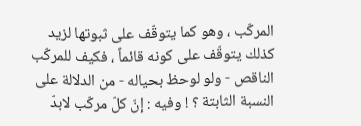المركّب ، وهو كما يتوقّف على ثبوتها لزيد كذلك يتوقّف على كونه قائماً ، فكيف للمركّب الناقص - ولو لوحظ بحياله - من الدلالة على النسبة الثابتة ؟ ! وفيه : إنّ كلّ مركّب لابدّ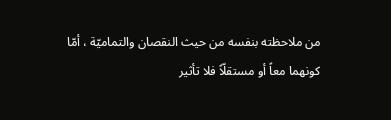من ملاحظته بنفسه من حيث النقصان والتماميّة ، أمّا كونهما معاً أو مستقلّاً فلا تأثير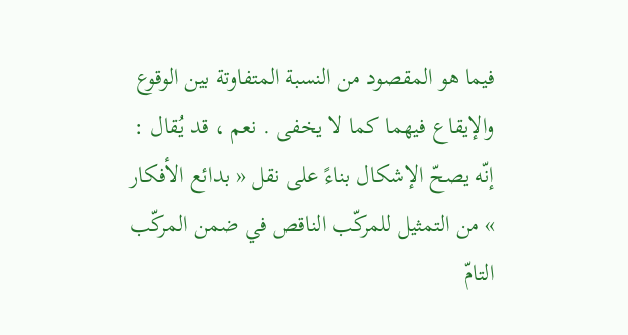فيما هو المقصود من النسبة المتفاوتة بين الوقوع والإيقاع فيهما كما لا يخفى . نعم ، قد يُقال : إنّه يصحّ الإشكال بناءً على نقل « بدائع الأفكار » من التمثيل للمركّب الناقص في ضمن المركّب التامّ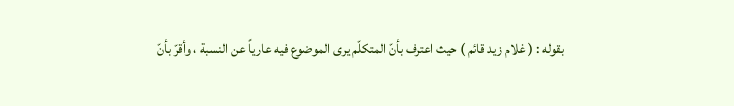بقوله : ( غلام زيد قائم ) حيث اعترف بأنّ المتكلّم يرى الموضوع فيه عارياً عن النسبة ، وأقرّ بأنّ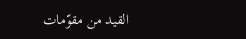القيد من مقوّمات